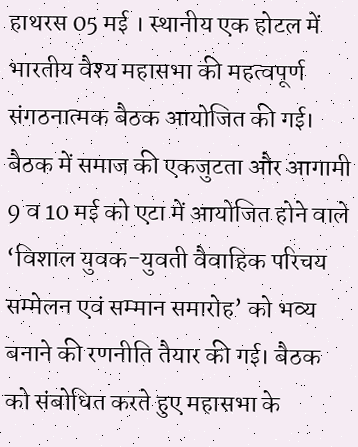हाथरस 05 मई । स्थानीय एक होटल में भारतीय वैश्य महासभा की महत्वपूर्ण संगठनात्मक बैठक आयोजित की गई। बैठक में समाज की एकजुटता और आगामी 9 व 10 मई को एटा में आयोजित होने वाले ‘विशाल युवक-युवती वैवाहिक परिचय सम्मेलन एवं सम्मान समारोह’ को भव्य बनाने की रणनीति तैयार की गई। बैठक को संबोधित करते हुए महासभा के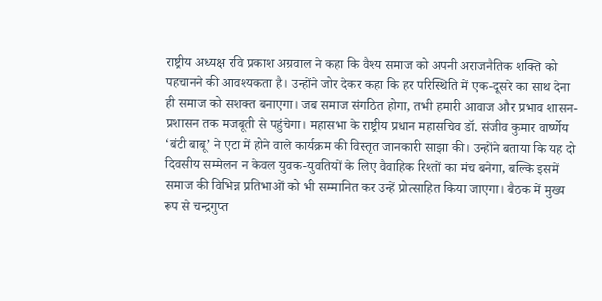राष्ट्रीय अध्यक्ष रवि प्रकाश अग्रवाल ने कहा कि वैश्य समाज को अपनी अराजनैतिक शक्ति को पहचानने की आवश्यकता है। उन्होंने जोर देकर कहा कि हर परिस्थिति में एक-दूसरे का साथ देना ही समाज को सशक्त बनाएगा। जब समाज संगठित होगा, तभी हमारी आवाज और प्रभाव शासन-प्रशासन तक मजबूती से पहुंचेगा। महासभा के राष्ट्रीय प्रधान महासचिव डॉ. संजीव कुमार वार्ष्णेय ‘बंटी बाबू’ ने एटा में होने वाले कार्यक्रम की विस्तृत जानकारी साझा की। उन्होंने बताया कि यह दो दिवसीय सम्मेलन न केवल युवक-युवतियों के लिए वैवाहिक रिश्तों का मंच बनेगा, बल्कि इसमें समाज की विभिन्न प्रतिभाओं को भी सम्मानित कर उन्हें प्रोत्साहित किया जाएगा। बैठक में मुख्य रूप से चन्द्रगुप्त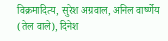विक्रमादित्य, सुरेश अग्रवाल, अनिल वार्ष्णेय (तेल वाले), दिनेश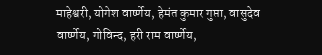माहेश्वरी, योगेश वार्ष्णेय, हेमंत कुमार गुप्ता, वासुदेव वार्ष्णेय, गोविन्द, हरी राम वार्ष्णेय,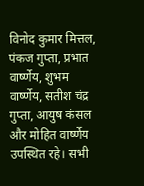विनोद कुमार मित्तल, पंकज गुप्ता, प्रभात वार्ष्णेय, शुभम वार्ष्णेय, सतीश चंद्र गुप्ता, आयुष कंसल और मोहित वार्ष्णेय उपस्थित रहे। सभी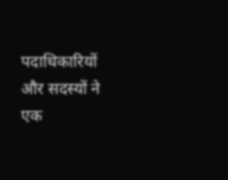पदाधिकारियों और सदस्यों ने एक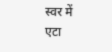स्वर में एटा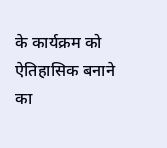के कार्यक्रम को ऐतिहासिक बनाने का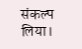संकल्प लिया।